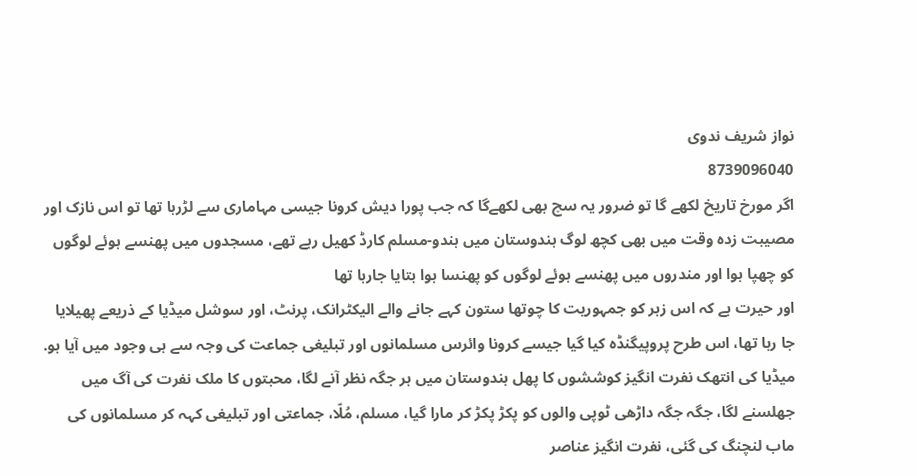نواز شریف ندوی
8739096040
اگر مورخ تاریخ لکھے گا تو ضرور یہ سچ بھی لکھےگا کہ جب پورا دیش کرونا جیسی مہاماری سے لڑرہا تھا تو اس نازک اور مصیبت زدہ وقت میں بھی کچھ لوگ ہندوستان میں ہندو-مسلم کارڈ کھیل رہے تھے، مسجدوں میں پھنسے ہوئے لوگوں کو چھپا ہوا اور مندروں میں پھنسے ہوئے لوگوں کو پھنسا ہوا بتایا جارہا تھا
اور حیرت ہے کہ اس زہر کو جمہوریت کا چوتھا ستون کہے جانے والے الیکٹرانک، پرنٹ، اور سوشل میڈیا کے ذریعے پھیلایا جا رہا تھا، اس طرح پروپیگنڈہ کیا گیا جیسے کرونا وائرس مسلمانوں اور تبلیغی جماعت کی وجہ سے ہی وجود میں آیا ہو.
میڈیا کی انتھک نفرت انگیز کوششوں کا پھل ہندوستان میں ہر جگہ نظر آنے لگا، محبتوں کا ملک نفرت کی آگ میں جھلسنے لگا، جگہ جگہ داڑھی ٹوپی والوں کو پکڑ پکڑ کر مارا گیا، مسلم، مُلّا، جماعتی اور تبلیغی کہہ کر مسلمانوں کی ماب لنچنگ کی گئی، نفرت انگیز عناصر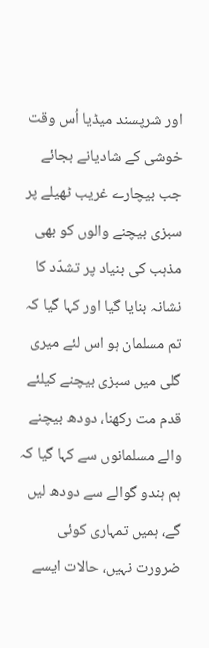اور شرپسند میڈیا اُس وقت خوشی کے شادیانے بجائے جب بیچارے غریب ٹھیلے پر سبزی بیچنے والوں کو بھی مذہب کی بنیاد پر تشدّد کا نشانہ بنایا گیا اور کہا گیا کہ تم مسلمان ہو اس لئے میری گلی میں سبزی بیچنے کیلئے قدم مت رکھنا، دودھ بیچنے والے مسلمانوں سے کہا گیا کہ ہم ہندو گوالے سے دودھ لیں گے، ہمیں تمہاری کوئی ضرورت نہیں، حالات ایسے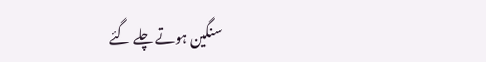سنگین ہوتے چلے گئے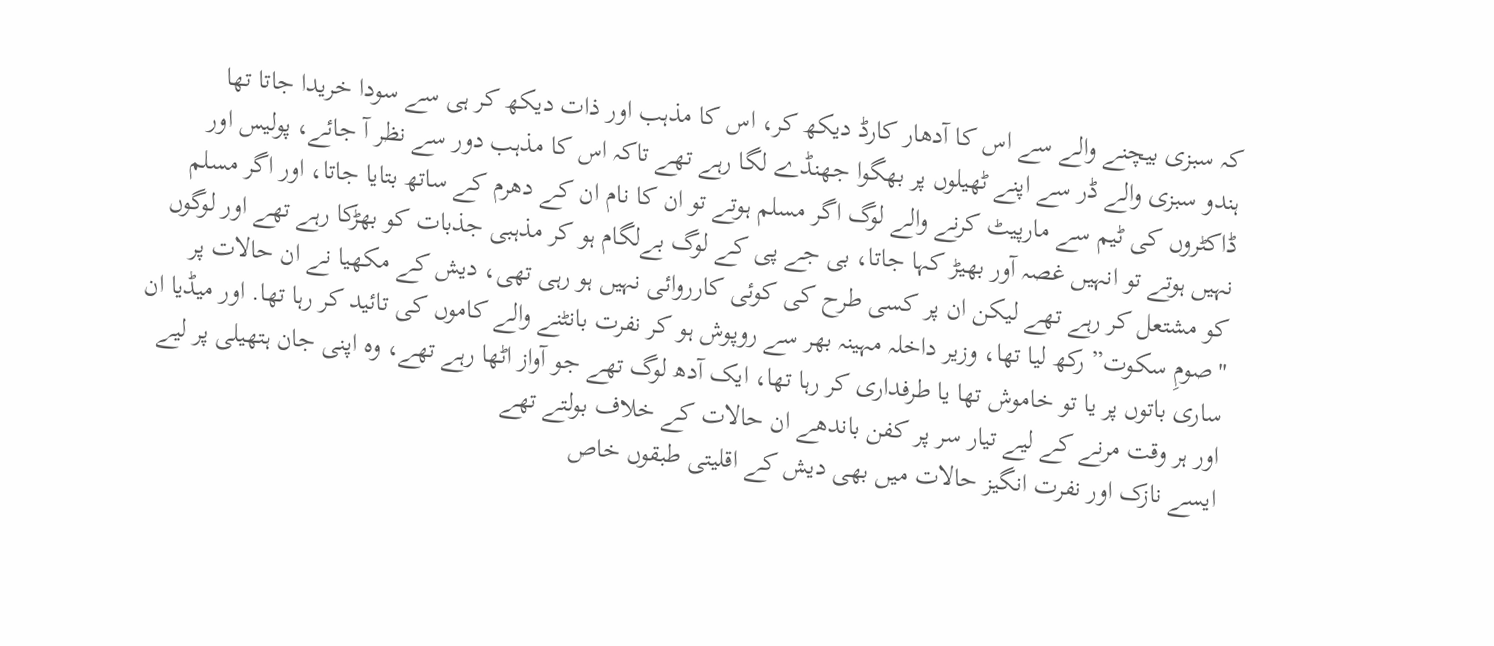کہ سبزی بیچنے والے سے اس کا آدھار کارڈ دیکھ کر، اس کا مذہب اور ذات دیکھ کر ہی سے سودا خریدا جاتا تھا
ہندو سبزی والے ڈر سے اپنے ٹھیلوں پر بھگوا جھنڈے لگا رہے تھے تاکہ اس کا مذہب دور سے نظر آ جائے، پولیس اور ڈاکٹروں کی ٹیم سے مارپیٹ کرنے والے لوگ اگر مسلم ہوتے تو ان کا نام ان کے دھرم کے ساتھ بتایا جاتا، اور اگر مسلم نہیں ہوتے تو انہیں غصہ آور بھیڑ کہا جاتا، بی جے پی کے لوگ بےلگام ہو کر مذہبی جذبات کو بھڑکا رہے تھے اور لوگوں کو مشتعل کر رہے تھے لیکن ان پر کسی طرح کی کوئی کارروائی نہیں ہو رہی تھی، دیش کے مکھیا نے ان حالات پر "صومِ سکوت” رکھ لیا تھا، وزیر داخلہ مہینہ بھر سے روپوش ہو کر نفرت بانٹنے والے کاموں کی تائید کر رہا تھا. اور میڈیا ان ساری باتوں پر یا تو خاموش تھا یا طرفداری کر رہا تھا، ایک آدھ لوگ تھے جو آواز اٹھا رہے تھے، وہ اپنی جان ہتھیلی پر لیے اور ہر وقت مرنے کے لیے تیار سر پر کفن باندھے ان حالات کے خلاف بولتے تھے
ایسے نازک اور نفرت انگیز حالات میں بھی دیش کے اقلیتی طبقوں خاص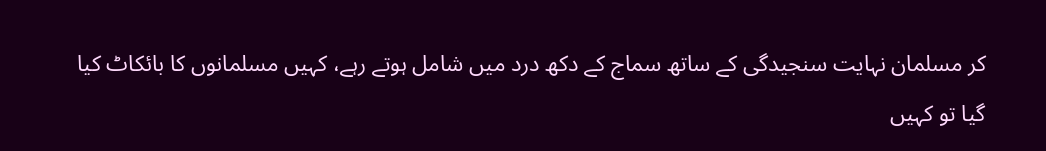کر مسلمان نہایت سنجیدگی کے ساتھ سماج کے دکھ درد میں شامل ہوتے رہے، کہیں مسلمانوں کا بائکاٹ کیا گیا تو کہیں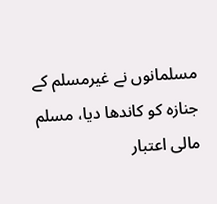مسلمانوں نے غیرمسلم کے جنازہ کو کاندھا دیا، مسلم مالی اعتبار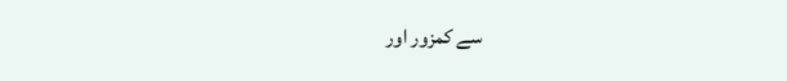سے کمزور اور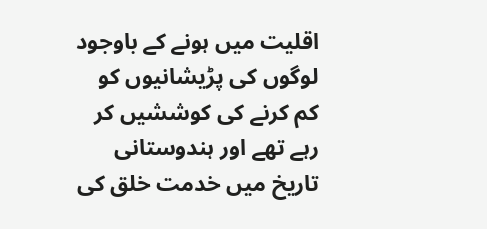اقلیت میں ہونے کے باوجود لوگوں کی پڑیشانیوں کو کم کرنے کی کوششیں کر رہے تھے اور ہندوستانی تاریخ میں خدمت خلق کی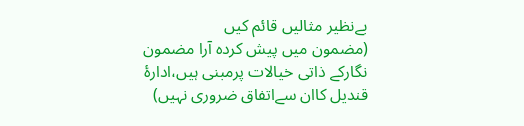بےنظیر مثالیں قائم کیں
(مضمون میں پیش کردہ آرا مضمون نگارکے ذاتی خیالات پرمبنی ہیں،ادارۂ قندیل کاان سےاتفاق ضروری نہیں)